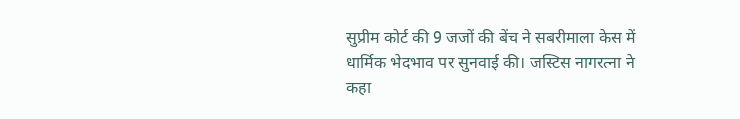सुप्रीम कोर्ट की 9 जजों की बेंच ने सबरीमाला केस में धार्मिक भेदभाव पर सुनवाई की। जस्टिस नागरत्ना ने कहा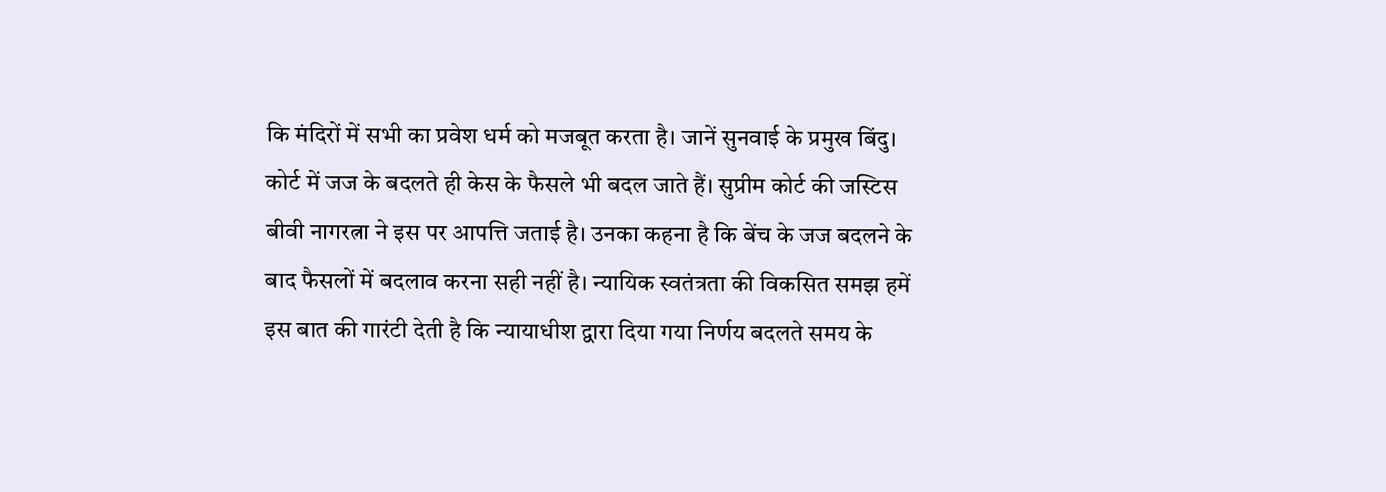कि मंदिरों में सभी का प्रवेश धर्म को मजबूत करता है। जानें सुनवाई के प्रमुख बिंदु।
कोर्ट में जज के बदलते ही केस के फैसले भी बदल जाते हैं। सुप्रीम कोर्ट की जस्टिस बीवी नागरत्ना ने इस पर आपत्ति जताई है। उनका कहना है कि बेंच के जज बदलने के बाद फैसलों में बदलाव करना सही नहीं है। न्यायिक स्वतंत्रता की विकसित समझ हमें इस बात की गारंटी देती है कि न्यायाधीश द्वारा दिया गया निर्णय बदलते समय के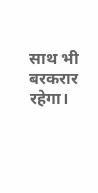साथ भी बरकरार रहेगा।